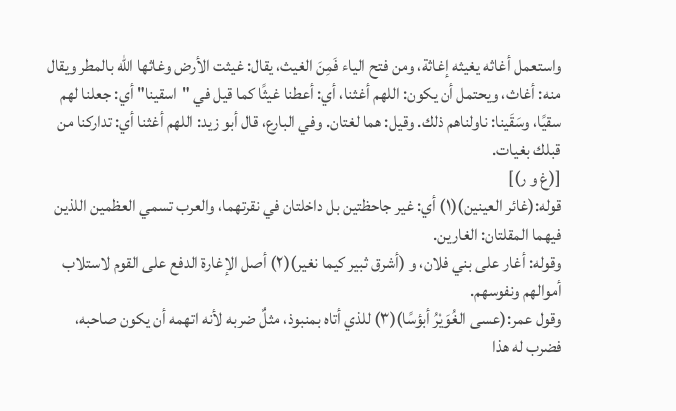واستعمل أغاثه يغيثه إغاثة، ومن فتح الياء فَمِنَ الغيث، يقال: غيثت الأرض وغاثها الله بالمطر ويقال منه: أغاث، ويحتمل أن يكون: اللهم أغثنا، أي: أعطنا غيثًا كما قيل في "اسقينا" أي: جعلنا لهم سقيًا، وسَقَينا: ناولناهم ذلك. وقيل: هما لغتان. وفي البارع، قال أبو زيد: اللهم أغثنا أي: تداركنا من قبلك بغيات.
[(غ و ر)]
قوله:(غائر العينين)(١) أي: غير جاحظتين بل داخلتان في نقرتهما، والعرب تسمي العظمين اللذين فيهما المقلتان: الغارين.
وقوله: أغار على بني فلان، و (أشرق ثبير كيما نغير)(٢) أصل الإغارة الدفع على القوم لاستلاب أموالهم ونفوسهم.
وقول عمر:(عسى الغُوَيْرُ أبؤسًا)(٣) للذي أتاه بمنبوذ، مثلٌ ضربه لأنه اتهمه أن يكون صاحبه، فضرب له هذا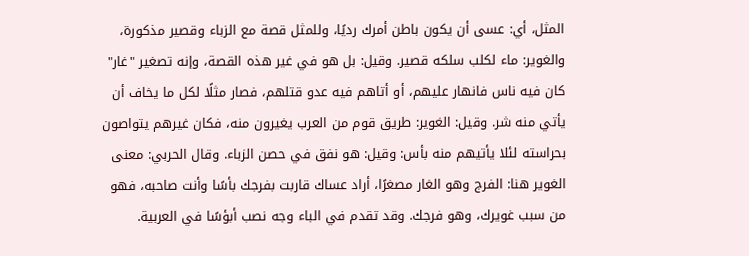المثل، أي: عسى أن يكون باطن أمرك رديًا، وللمثل قصة مع الزباء وقصير مذكورة، والغوير: ماء لكلب سلكه قصير. وقيل: بل هو في غير هذه القصة، وإنه تصغير "غار" كان فيه ناس فانهار عليهم، أو أتاهم فيه عدو قتلهم، فصار مثلًا لكل ما يخاف أن يأتي منه شر. وقيل: الغوير: طريق قوم من العرب يغيرون منه، فكان غيرهم يتواصون بحراسته لئلا يأتيهم منه بأس: وقيل: هو نفق في حصن الزباء. وقال الحربي: معنى الغوير هنا: الفرج وهو الغار مصغرًا، أراد عساك قاربت بفرجك بأسًا وأنت صاحبه، فهو من سبب غويرك، وهو فرجك. وقد تقدم في الباء وجه نصب أبؤسًا في العربية.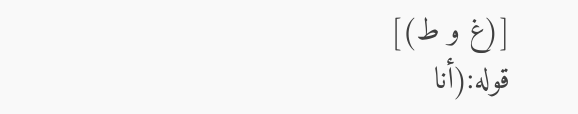[(غ و ط)]
قوله:(أنا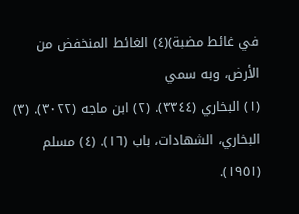في غائط مضبة)(٤) الغائط المنخفض من الأرض، وبه سمي
(١) البخاري (٣٣٤٤). (٢) ابن ماجه (٣٠٢٢). (٣) البخاري، الشهادات، باب (١٦). (٤) مسلم (١٩٥١).